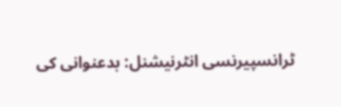ٹرانسپیرنسی انٹرنیشنل: بدعنوانی کی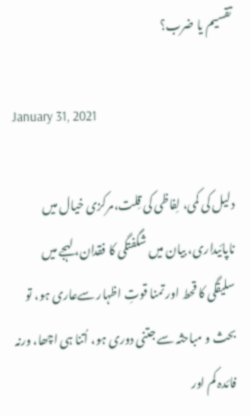تقسیم یا ضرب؟

January 31, 2021

دلیل کی کمی، لِفاظی کی قِلت،مرکزی خیال میں ناپائیداری، بیان میں شگفتگی کا فقدان، لہجے میں سلیقگی کا قحط اور تمنا قوتِ اظہار سےعاری ہو، تو بحث و مباحثہ سے جتنی دوری ہو، اُتنا ہی اچھا، ورنہ فائدہ کم اور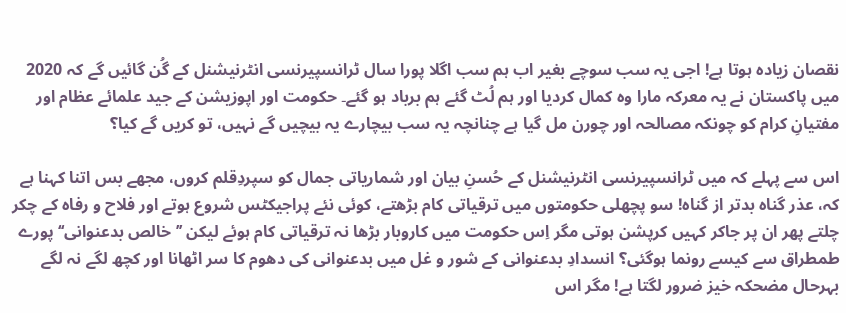نقصان زیادہ ہوتا ہے! اجی یہ سب سوچے بغیر اب ہم سب اگلا پورا سال ٹرانسپیرنسی انٹرنیشنل کے گُن گائیں گے کہ 2020 میں پاکستان نے یہ معرکہ مارا وہ کمال کردیا اور ہم لُٹ گئے ہم برباد ہو گئے۔ حکومت اور اپوزیشن کے جید علمائے عظام اور مفتیانِ کرام کو چونکہ مصالحہ اور چورن مل گیا ہے چنانچہ یہ سب بیچارے یہ بیچیں گے نہیں، تو کریں گے کیا؟

اس سے پہلے کہ میں ٹرانسپیرنسی انٹرنیشنل کے حُسنِ بیان اور شماریاتی جمال کو سپردِقلم کروں، مجھے بس اتنا کہنا ہے کہ، عذر گناہ بدتر از گناہ! سو پچھلی حکومتوں میں ترقیاتی کام بڑھتے، کوئی نئے پراجیکٹس شروع ہوتے اور فلاح و رفاہ کے چکر چلتے پھر ان پر جاکر کہیں کرپشن ہوتی مگر اِس حکومت میں کاروبار بڑھا نہ ترقیاتی کام ہوئے لیکن ’’خالص بدعنوانی‘‘ پورے طمطراق سے کیسے رونما ہوگئی؟ انسدادِ بدعنوانی کے شور و غل میں بدعنوانی کی دھوم کا سر اٹھانا اور کچھ لگے نہ لگے بہرحال مضحکہ خیز ضرور لگتا ہے! مگر اس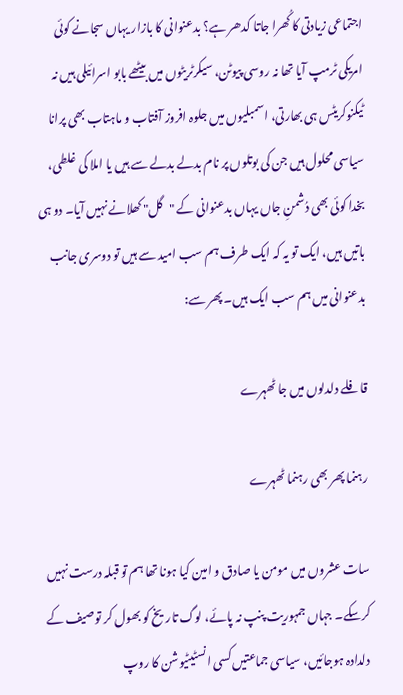اجتماعی زیادتی کا کُھرا جاتا کدھر ہے؟ بدعنوانی کا بازار یہاں سجانے کوئی امریکی ٹرمپ آیا تھا نہ روسی پیوٹن، سیکرٹریٹوں میں بیٹھے بابو اسرائیلی ہیں نہ ٹیکنوکریٹس ہی بھارتی، اسمبلیوں میں جلوہ افروز آفتاب و ماہتاب بھی پرانا سیاسی محلول ہیں جن کی بوتلوں پر نام بدلے بدلے سے ہیں یا املا کی غلطی، بخدا کوئی بھی دُشمنِ جاں یہاں بدعنوانی کے "گل" کھلانے نہیں آیا۔ دو ہی باتیں ہیں، ایک تو یہ کہ ایک طرف ہم سب امید سے ہیں تو دوسری جانب بدعنوانی میں ہم سب ایک ہیں۔ پھر سے:

قافلے دلدلوں میں جا ٹھہرے

رہنما پھر بھی رہنما ٹھہرے

سات عشروں میں مومن یا صادق و امین کیا ہونا تھا ہم تو قبلہ درست نہیں کرسکے۔ جہاں جمہوریت پنپ نہ پائے، لوگ تاریخ کو بھول کر توصیف کے دلدادہ ہوجائیں، سیاسی جماعتیں کسی انسٹیٹیوشن کا روپ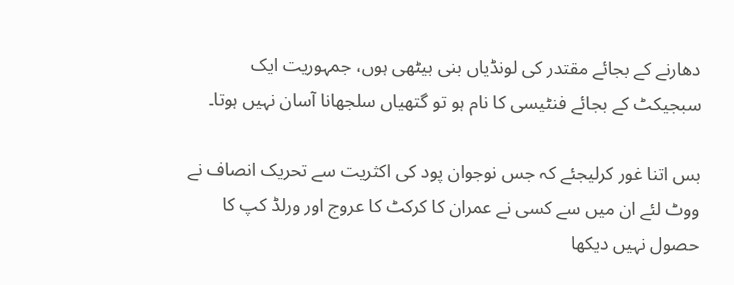دھارنے کے بجائے مقتدر کی لونڈیاں بنی بیٹھی ہوں، جمہوریت ایک سبجیکٹ کے بجائے فنٹیسی کا نام ہو تو گتھیاں سلجھانا آسان نہیں ہوتا۔

بس اتنا غور کرلیجئے کہ جس نوجوان پود کی اکثریت سے تحریک انصاف نے ووٹ لئے ان میں سے کسی نے عمران کا کرکٹ کا عروج اور ورلڈ کپ کا حصول نہیں دیکھا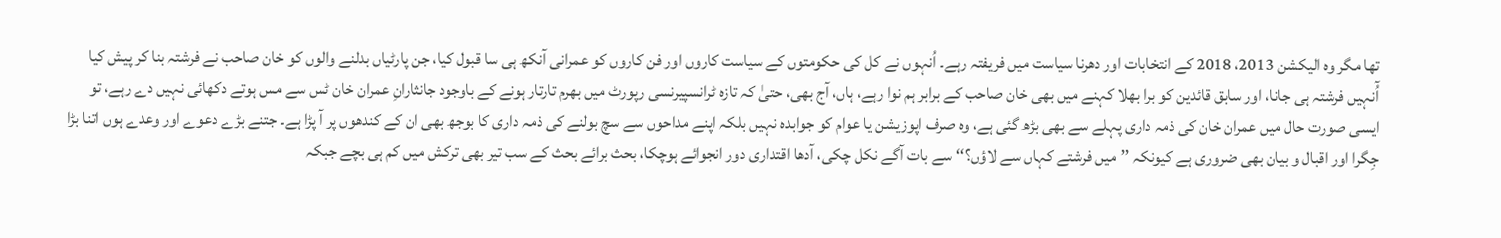تھا مگر وہ الیکشن 2013، 2018 کے انتخابات اور دھرنا سیاست میں فریفتہ رہے۔ اُنہوں نے کل کی حکومتوں کے سیاست کاروں اور فن کاروں کو عمرانی آنکھ ہی سا قبول کیا، جن پارٹیاں بدلنے والوں کو خان صاحب نے فرشتہ بنا کر پیش کیا آُنہیں فرشتہ ہی جانا، اور سابق قائدین کو برا بھلا کہنے میں بھی خان صاحب کے برابر ہم نوا رہے، ہاں، آج بھی، حتیٰ کہ تازہ ٹرانسپیرنسی رپورٹ میں بھرم تارتار ہونے کے باوجود جانثارانِ عمران خان ٹس سے مس ہوتے دکھائی نہیں دے رہے، تو ایسی صورت حال میں عمران خان کی ذمہ داری پہلے سے بھی بڑھ گئی ہے، وہ صرف اپوزیشن یا عوام کو جوابدہ نہیں بلکہ اپنے مداحوں سے سچ بولنے کی ذمہ داری کا بوجھ بھی ان کے کندھوں پر آ پڑا ہے۔ جتنے بڑے دعوے اور وعدے ہوں اتنا بڑا جِگرا اور اقبال و بیان بھی ضروری ہے کیونکہ ’’میں فرشتے کہاں سے لاؤں؟‘‘ سے بات آگے نکل چکی، آدھا اقتداری دور انجوائے ہوچکا، بحث برائے بحث کے سب تیر بھی ترکش میں کم ہی بچے جبکہ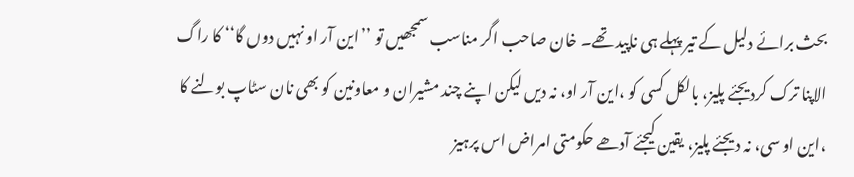بحث برائے دلیل کے تیر پہلے ہی ناپید تھے۔ خان صاحب اگر مناسب سمجھیں تو ’’این آر او نہیں دوں گا‘‘ کا راگ الاپنا ترک کردیجئے پلیز، بالکل کسی کو ،این آر او، نہ دیں لیکن اپنے چند مشیران و معاونین کو بھی نان سٹاپ بولنے کا ،این او سی، نہ دیجئے پلیز، یقین کیجئے آدھے حکومتی امراض اس پرہیز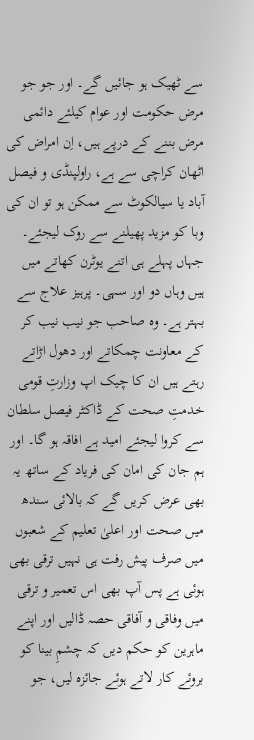سے ٹھیک ہو جائیں گے۔ اور جو جو مرض حکومت اور عوام کیلئے دائمی مرض بننے کے درپے ہیں، اِن امراض کی اٹھان کراچی سے ہے، راولپنڈی و فیصل آباد یا سیالکوٹ سے ممکن ہو تو ان کی وبا کو مزید پھیلنے سے روک لیجئے۔ جہاں پہلے ہی اتنے یوٹرن کھاتے میں ہیں وہاں دو اور سہی۔ پرہیز علاج سے بہتر ہے۔ وہ صاحب جو نیب نیب کر کے معاونت چمکاتے اور دھول اڑاتے رہتے ہیں ان کا چیک اپ وزارتِ قومی خدمتِ صحت کے ڈاکٹر فیصل سلطان سے کروا لیجئے امید ہے افاقہ ہو گا۔ اور ہم جان کی امان کی فریاد کے ساتھ یہ بھی عرض کریں گے کہ بالائی سندھ میں صحت اور اعلیٰ تعلیم کے شعبوں میں صرف پیش رفت ہی نہیں ترقی بھی ہوئی ہے پس آپ بھی اس تعمیر و ترقی میں وفاقی و آفاقی حصہ ڈالیں اور اپنے ماہرین کو حکم دیں کہ چشمِ بینا کو بروئے کار لاتے ہوئے جائزہ لیں، جو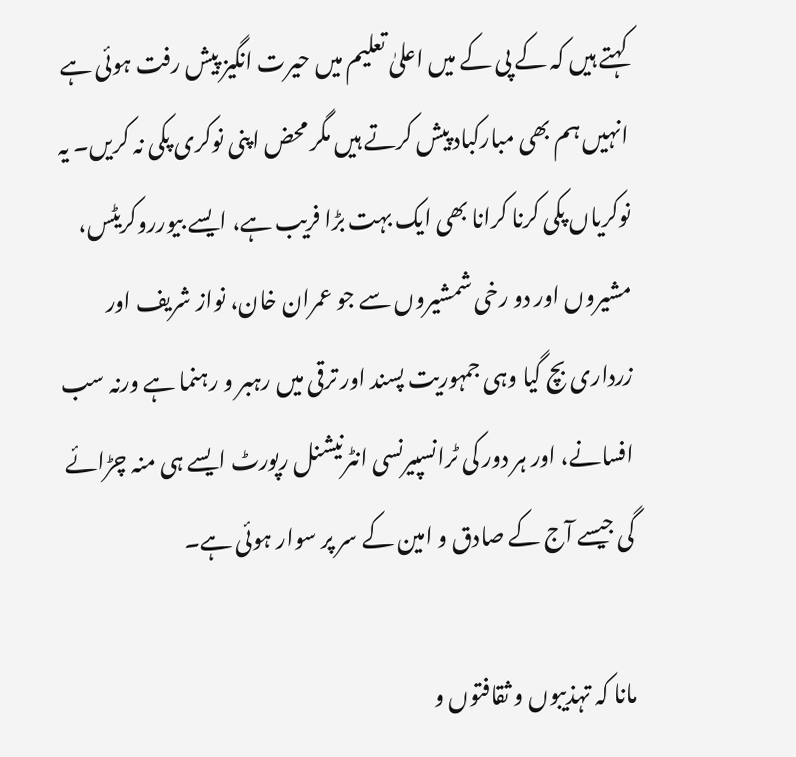کہتے ہیں کہ کے پی کے میں اعلیٰ تعلیم میں حیرت انگیز پیش رفت ہوئی ہے انہیں ہم بھی مبارکباد پیش کرتے ہیں مگر محض اپنی نوکری پکی نہ کریں۔ یہ نوکریاں پکی کرنا کرانا بھی ایک بہت بڑا فریب ہے، ایسے بیورروکریٹس، مشیروں اور دو رخی شمشیروں سے جو عمران خان، نواز شریف اور زرداری بچ گیا وہی جمہوریت پسند اور ترقی میں رہبر و رہنما ہے ورنہ سب افسانے، اور ہر دور کی ٹرانسپیرنسی انٹرنیشنل رپورٹ ایسے ہی منہ چڑائے گی جیسے آج کے صادق و امین کے سر پر سوار ہوئی ہے۔

مانا کہ تہذیبوں و ثقافتوں و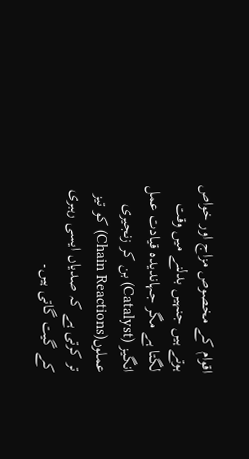اقوام کے مخصوص مزاج اور خواص ہوتے ہیں جنہیں بدلنے میں وقت لگتا ہے مگر جہاندیدہ قیادت عمل انگیز (Catalyst) بن کر زنجیری عملوں(Chain Reactions) کو تیز تر کرتی ہے کہ صدیاں ایسی رہبری کے گیت گاتی ہیں۔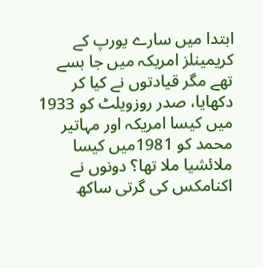ابتدا میں سارے یورپ کے کریمینلز امریکہ میں جا بسے تھے مگر قیادتوں نے کیا کر دکھایا، صدر روزویلٹ کو 1933 میں کیسا امریکہ اور مہاتیر محمد کو 1981میں کیسا ملائشیا ملا تھا؟ دونوں نے اکنامکس کی گرتی ساکھ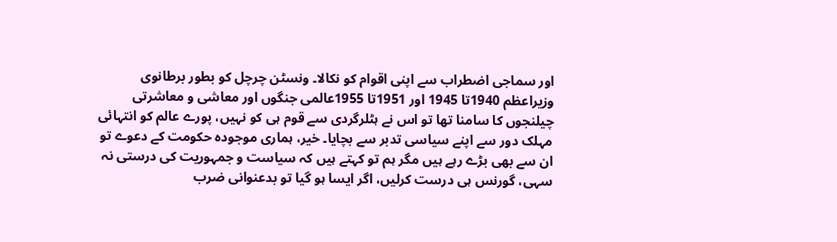اور سماجی اضطراب سے اپنی اقوام کو نکالا۔ ونسٹن چرچل کو بطور برطانوی وزیراعظم 1940تا 1945 اور 1951تا 1955عالمی جنگوں اور معاشی و معاشرتی چیلنجوں کا سامنا تھا تو اس نے ہٹلرگردی سے قوم ہی کو نہیں، پورے عالم کو انتہائی مہلک دور سے اپنے سیاسی تدبر سے بچایا۔ خیر، ہماری موجودہ حکومت کے دعوے تو ان سے بھی بڑے رہے ہیں مگر ہم تو کہتے ہیں کہ سیاست و جمہوریت کی درستی نہ سہی، گورنس ہی درست کرلیں، اگر ایسا ہو گیا تو بدعنوانی ضرب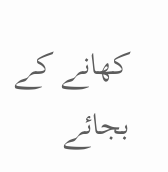کھانے کے بجائے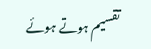تقسیم ہوتے ہوئے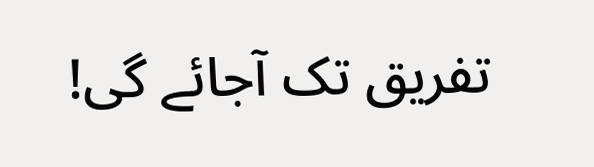تفریق تک آجائے گی!